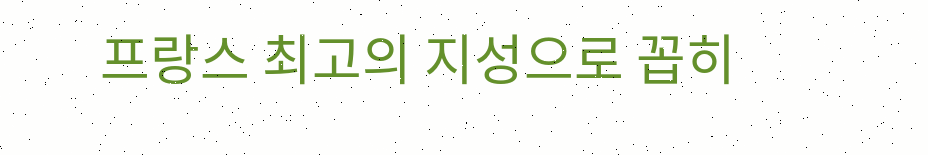프랑스 최고의 지성으로 꼽히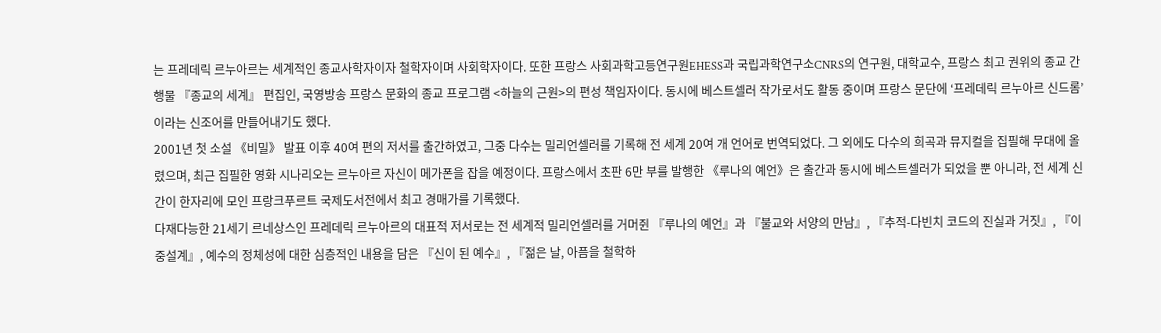는 프레데릭 르누아르는 세계적인 종교사학자이자 철학자이며 사회학자이다. 또한 프랑스 사회과학고등연구원EHESS과 국립과학연구소CNRS의 연구원, 대학교수, 프랑스 최고 권위의 종교 간행물 『종교의 세계』 편집인, 국영방송 프랑스 문화의 종교 프로그램 <하늘의 근원>의 편성 책임자이다. 동시에 베스트셀러 작가로서도 활동 중이며 프랑스 문단에 ‘프레데릭 르누아르 신드롬’이라는 신조어를 만들어내기도 했다.
2001년 첫 소설 《비밀》 발표 이후 40여 편의 저서를 출간하였고, 그중 다수는 밀리언셀러를 기록해 전 세계 20여 개 언어로 번역되었다. 그 외에도 다수의 희곡과 뮤지컬을 집필해 무대에 올렸으며, 최근 집필한 영화 시나리오는 르누아르 자신이 메가폰을 잡을 예정이다. 프랑스에서 초판 6만 부를 발행한 《루나의 예언》은 출간과 동시에 베스트셀러가 되었을 뿐 아니라, 전 세계 신간이 한자리에 모인 프랑크푸르트 국제도서전에서 최고 경매가를 기록했다.
다재다능한 21세기 르네상스인 프레데릭 르누아르의 대표적 저서로는 전 세계적 밀리언셀러를 거머쥔 『루나의 예언』과 『불교와 서양의 만남』, 『추적-다빈치 코드의 진실과 거짓』, 『이중설계』, 예수의 정체성에 대한 심층적인 내용을 담은 『신이 된 예수』, 『젊은 날, 아픔을 철학하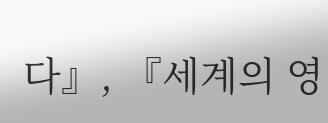다』, 『세계의 영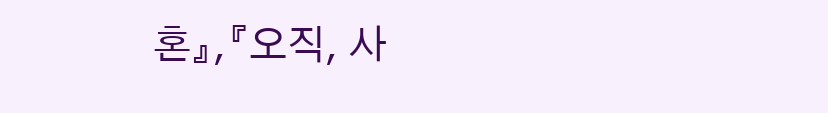혼』,『오직, 사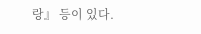랑』 등이 있다.